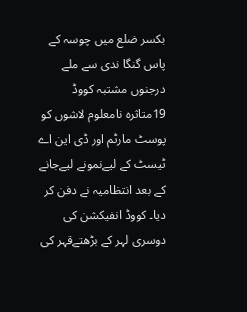بکسر ضلع میں چوسہ کے پاس گنگا ندی سے ملے درجنوں مشتبہ کووڈ 19متاثرہ نامعلوم لاشوں کو پوسٹ مارٹم اور ڈی این اے ٹیسٹ کے لیےنمونے لیےجانے کے بعد انتظامیہ نے دفن کر دیا۔ کووڈ انفیکشن کی دوسری لہر کے بڑھتےقہر کی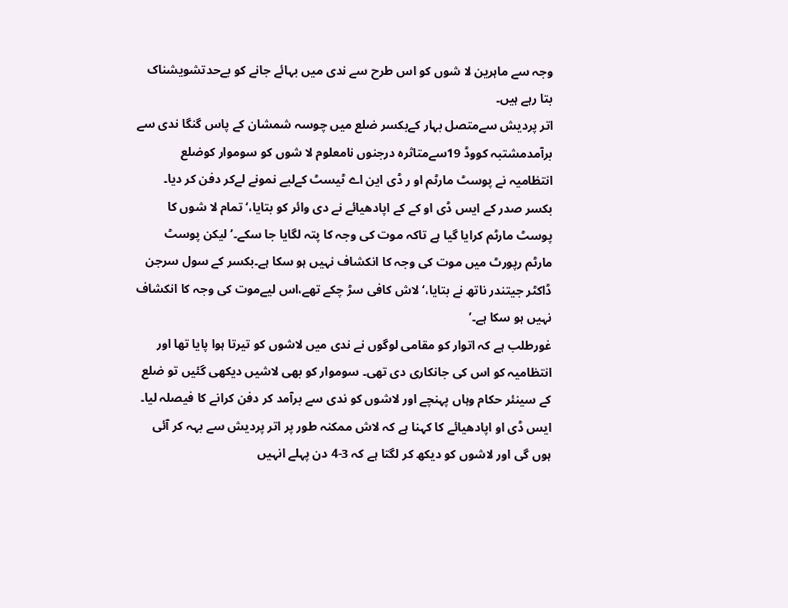وجہ سے ماہرین لا شوں کو اس طرح سے ندی میں بہائے جانے کو بےحدتشویشناک بتا رہے ہیں۔
اتر پردیش سےمتصل بہار کےبکسر ضلع میں چوسہ شمشان کے پاس گنگا ندی سے برآمدمشتبہ کووڈ 19سےمتاثرہ درجنوں نامعلوم لا شوں کو سوموار کوضلع انتظامیہ نے پوسٹ مارٹم او ر ڈی این اے ٹیسٹ کےلیے نمونے لےکر دفن کر دیا۔
بکسر صدر کے ایس ڈی او کے کے اپادھیائے نے دی وائر کو بتایا،‘تمام لا شوں کا پوسٹ مارٹم کرایا گیا ہے تاکہ موت کی وجہ کا پتہ لگایا جا سکے۔’لیکن پوسٹ مارٹم رپورٹ میں موت کی وجہ کا انکشاف نہیں ہو سکا ہے۔بکسر کے سول سرجن ڈاکٹر جیتندر ناتھ نے بتایا،‘لاش کافی سڑ چکے تھے،اس لیےموت کی وجہ کا انکشاف نہیں ہو سکا ہے۔’
غورطلب ہے کہ اتوار کو مقامی لوگوں نے ندی میں لاشوں کو تیرتا ہوا پایا تھا اور انتظامیہ کو اس کی جانکاری دی تھی۔ سوموار کو بھی لاشیں دیکھی گئیں تو ضلع کے سینئر حکام وہاں پہنچے اور لاشوں کو ندی سے برآمد کر دفن کرانے کا فیصلہ لیا۔
ایس ڈی او اپادھیائے کا کہنا ہے کہ لاش ممکنہ طور پر اتر پردیش سے بہہ کر آئی ہوں گی اور لاشوں کو دیکھ کر لگتا ہے کہ 3-4 دن پہلے انہیں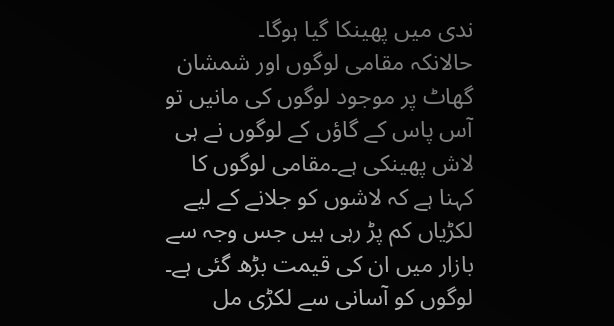ندی میں پھینکا گیا ہوگا۔
حالانکہ مقامی لوگوں اور شمشان گھاٹ پر موجود لوگوں کی مانیں تو آس پاس کے گاؤں کے لوگوں نے ہی لاش پھینکی ہے۔مقامی لوگوں کا کہنا ہے کہ لاشوں کو جلانے کے لیے لکڑیاں کم پڑ رہی ہیں جس وجہ سے بازار میں ان کی قیمت بڑھ گئی ہے۔ لوگوں کو آسانی سے لکڑی مل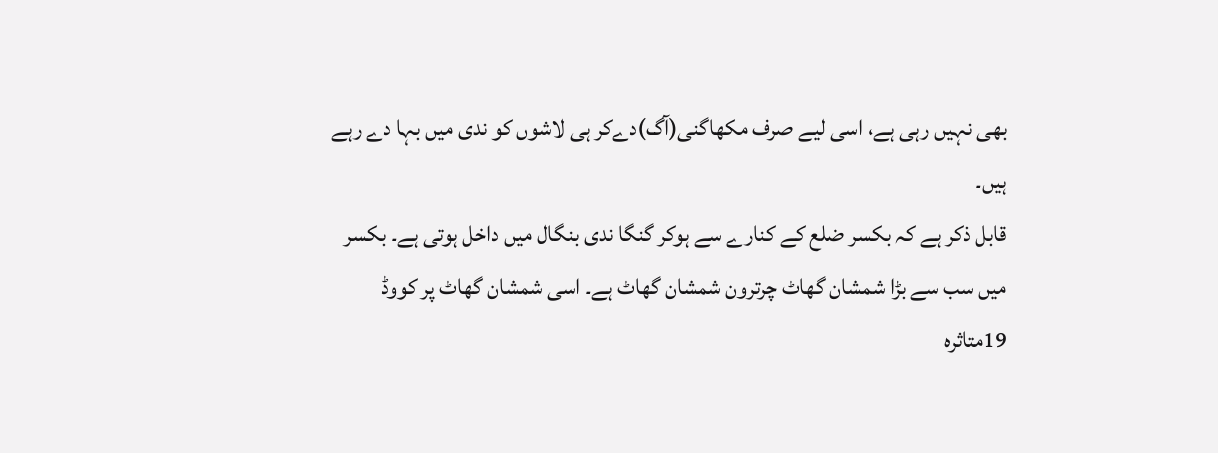بھی نہیں رہی ہے، اسی لیے صرف مکھاگنی(آگ)دےکر ہی لاشوں کو ندی میں بہا دے رہے ہیں۔
قابل ذکر ہے کہ بکسر ضلع کے کنارے سے ہوکر گنگا ندی بنگال میں داخل ہوتی ہے۔ بکسر میں سب سے بڑا شمشان گھاٹ چرترون شمشان گھاٹ ہے۔ اسی شمشان گھاٹ پر کووڈ 19متاثرہ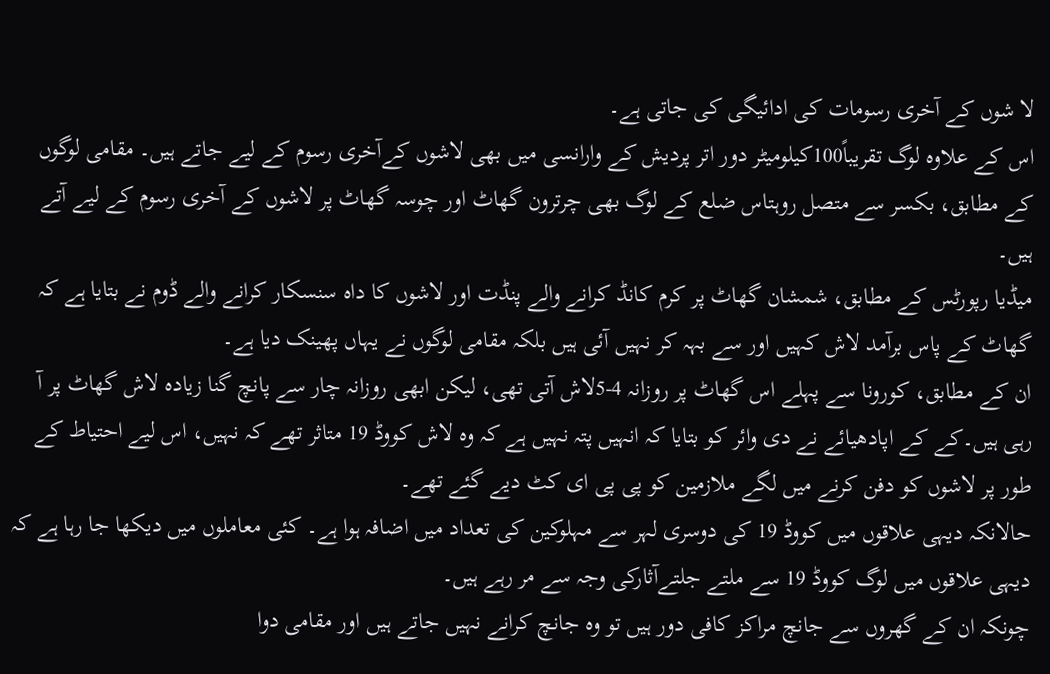لا شوں کے آخری رسومات کی ادائیگی کی جاتی ہے۔
اس کے علاوہ لوگ تقریباً100کیلومیٹر دور اتر پردیش کے وارانسی میں بھی لاشوں کےآخری رسوم کے لیے جاتے ہیں۔ مقامی لوگوں کے مطابق، بکسر سے متصل روہتاس ضلع کے لوگ بھی چرترون گھاٹ اور چوسہ گھاٹ پر لاشوں کے آخری رسوم کے لیے آتے ہیں۔
میڈیا رپورٹس کے مطابق، شمشان گھاٹ پر کرم کانڈ کرانے والے پنڈت اور لاشوں کا داہ سنسکار کرانے والے ڈوم نے بتایا ہے کہ گھاٹ کے پاس برآمد لاش کہیں اور سے بہہ کر نہیں آئی ہیں بلکہ مقامی لوگوں نے یہاں پھینک دیا ہے۔
ان کے مطابق، کورونا سے پہلے اس گھاٹ پر روزانہ 4-5لاش آتی تھی، لیکن ابھی روزانہ چار سے پانچ گنا زیادہ لاش گھاٹ پر آ رہی ہیں۔کے کے اپادھیائے نے دی وائر کو بتایا کہ انہیں پتہ نہیں ہے کہ وہ لاش کووڈ 19 متاثر تھے کہ نہیں، اس لیے احتیاط کے طور پر لاشوں کو دفن کرنے میں لگے ملازمین کو پی پی ای کٹ دیے گئے تھے۔
حالانکہ دیہی علاقوں میں کووڈ 19 کی دوسری لہر سے مہلوکین کی تعداد میں اضافہ ہوا ہے۔ کئی معاملوں میں دیکھا جا رہا ہے کہ دیہی علاقوں میں لوگ کووڈ 19 سے ملتے جلتےآثارکی وجہ سے مر رہے ہیں۔
چونکہ ان کے گھروں سے جانچ مراکز کافی دور ہیں تو وہ جانچ کرانے نہیں جاتے ہیں اور مقامی دوا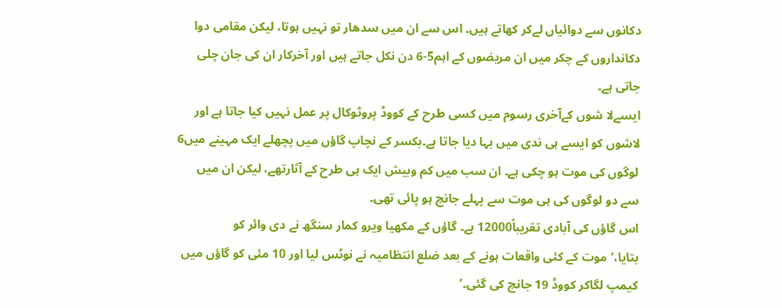دکانوں سے دوائیاں لےکر کھاتے ہیں۔ اس سے ان میں سدھار تو نہیں ہوتا، لیکن مقامی دوا دکانداروں کے چکر میں ان مریضوں کے اہم5-6 دن نکل جاتے ہیں اور آخرکار ان کی جان چلی جاتی ہے۔
ایسےلا شوں کےآخری رسوم میں کسی طرح کے کووڈ پروٹوکال پر عمل نہیں کیا جاتا ہے اور لاشوں کو ایسے ہی ندی میں بہا دیا جاتا ہے۔بکسر کے نچاپ گاؤں میں پچھلے ایک مہینے میں6 لوگوں کی موت ہو چکی ہے۔ ان سب میں کم وبیش ایک ہی طرح کے آثارتھے، لیکن ان میں سے دو لوگوں کی ہی موت سے پہلے جانچ ہو پائی تھی۔
اس گاؤں کی آبادی تقریباً12000 ہے۔ گاؤں کے مکھیا ویرو کمار سنگھ نے دی وائر کو بتایا،‘موت کے کئی واقعات ہونے کے بعد ضلع انتظامیہ نے نوٹس لیا اور 10 مئی کو گاؤں میں کیمپ لگاکر کووڈ 19 جانچ کی گئی۔’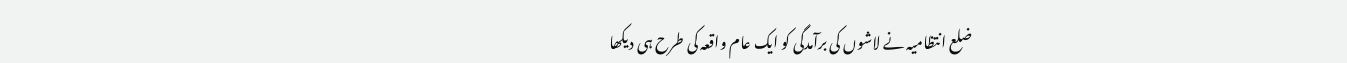ضلع انتظامیہ نے لاشوں کی برآمدگی کو ایک عام واقعہ کی طرح ہی دیکھا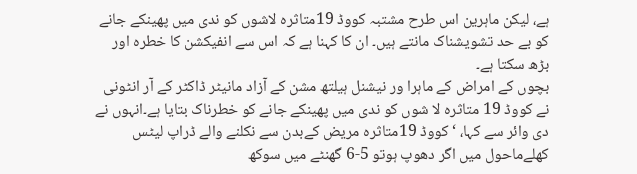ہے، لیکن ماہرین اس طرح مشتبہ کووڈ 19متاثرہ لاشوں کو ندی میں پھینکے جانے کو بے حد تشویشناک مانتے ہیں۔ ان کا کہنا ہے کہ اس سے انفیکشن کا خطرہ اور بڑھ سکتا ہے۔
بچوں کے امراض کے ماہرا ور نیشنل ہیلتھ مشن کے آزاد مانیٹر ڈاکٹر کے آر انٹونی نے کووڈ 19 متاثرہ لا شوں کو ندی میں پھینکے جانے کو خطرناک بتایا ہے۔انہوں نے دی وائر سے کہا، ‘کووڈ 19متاثرہ مریض کےبدن سے نکلنے والے ڈراپ لیٹس کھلےماحول میں اگر دھوپ ہوتو 5-6 گھنٹے میں سوکھ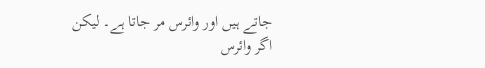جاتے ہیں اور وائرس مر جاتا ہے۔ لیکن اگر وائرس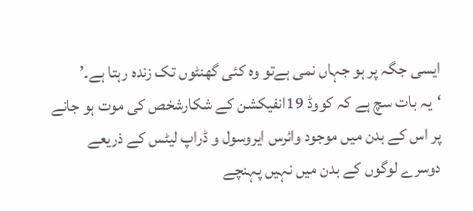ایسی جگہ پر ہو جہاں نمی ہےتو وہ کئی گھنٹوں تک زندہ رہتا ہے۔’
‘یہ بات سچ ہے کہ کووڈ 19انفیکشن کے شکارشخص کی موت ہو جانے پر اس کے بدن میں موجود وائرس ایروسول و ڈراپ لیٹس کے ذریعے دوسرے لوگوں کے بدن میں نہیں پہنچے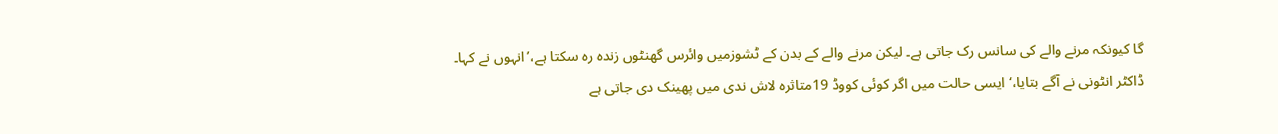گا کیونکہ مرنے والے کی سانس رک جاتی ہے۔ لیکن مرنے والے کے بدن کے ٹشوزمیں وائرس گھنٹوں زندہ رہ سکتا ہے،’انہوں نے کہا۔
ڈاکٹر انٹونی نے آگے بتایا،‘ایسی حالت میں اگر کوئی کووڈ 19متاثرہ لاش ندی میں پھینک دی جاتی ہے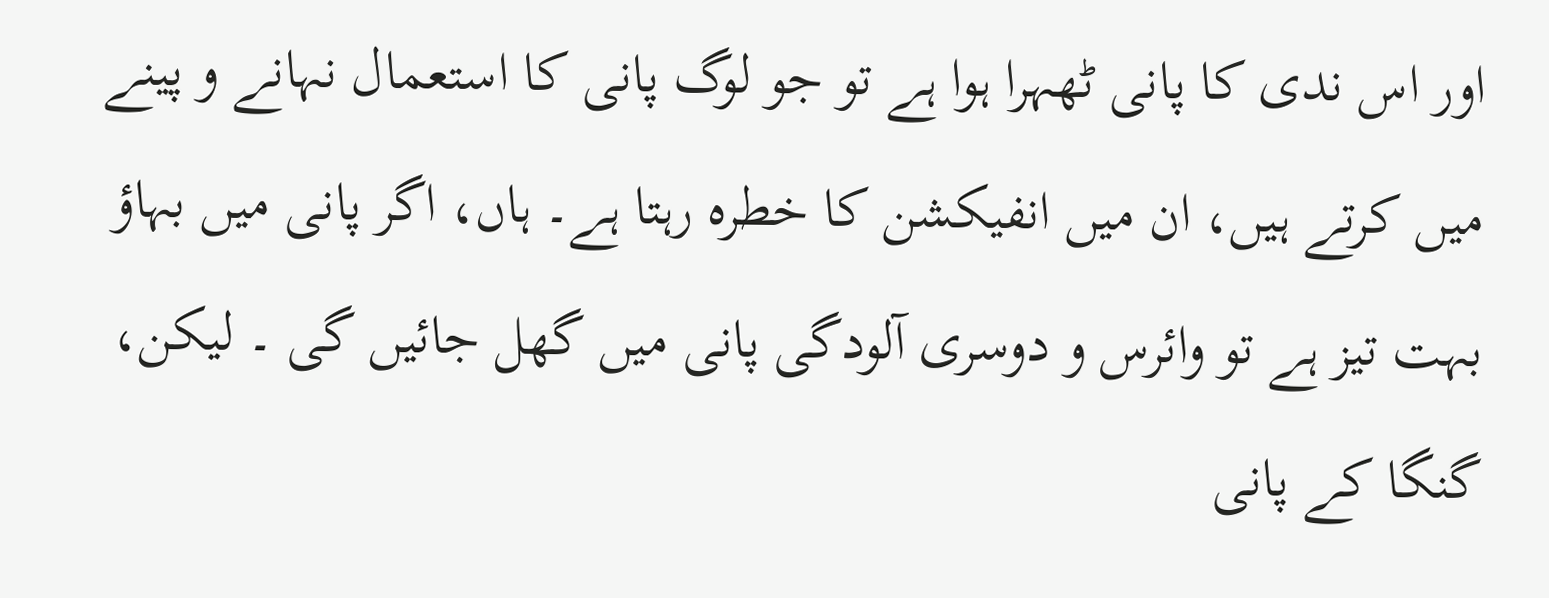اور اس ندی کا پانی ٹھہرا ہوا ہے تو جو لوگ پانی کا استعمال نہانے و پینے میں کرتے ہیں، ان میں انفیکشن کا خطرہ رہتا ہے۔ ہاں، اگر پانی میں بہاؤ بہت تیز ہے تو وائرس و دوسری آلودگی پانی میں گھل جائیں گی ۔ لیکن، گنگا کے پانی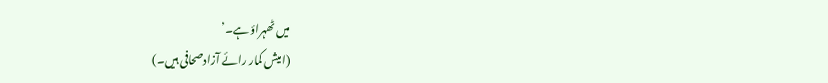میں ٹھہراؤ ہے۔’
(امیش کمار رائے آزادصحافی ہیں۔)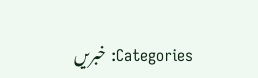Categories: خبریں